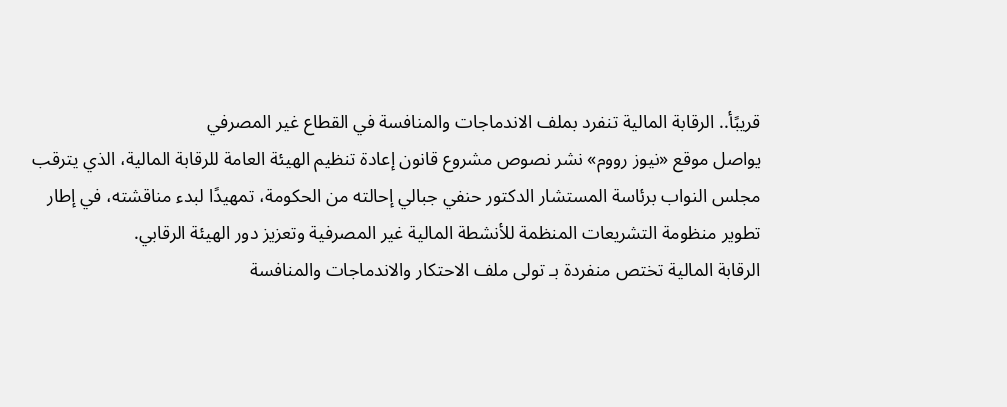قريبًأ.. الرقابة المالية تنفرد بملف الاندماجات والمنافسة في القطاع غير المصرفي
يواصل موقع «نيوز رووم» نشر نصوص مشروع قانون إعادة تنظيم الهيئة العامة للرقابة المالية، الذي يترقب مجلس النواب برئاسة المستشار الدكتور حنفي جبالي إحالته من الحكومة، تمهيدًا لبدء مناقشته، في إطار تطوير منظومة التشريعات المنظمة للأنشطة المالية غير المصرفية وتعزيز دور الهيئة الرقابي.
الرقابة المالية تختص منفردة بـ تولى ملف الاحتكار والاندماجات والمنافسة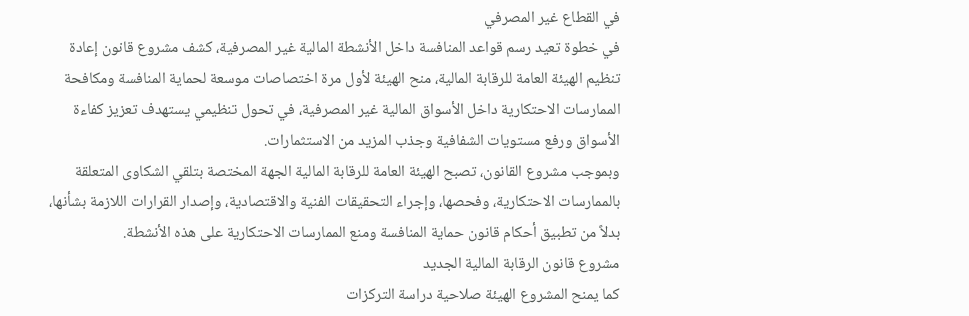في القطاع غير المصرفي
في خطوة تعيد رسم قواعد المنافسة داخل الأنشطة المالية غير المصرفية، كشف مشروع قانون إعادة تنظيم الهيئة العامة للرقابة المالية، منح الهيئة لأول مرة اختصاصات موسعة لحماية المنافسة ومكافحة الممارسات الاحتكارية داخل الأسواق المالية غير المصرفية، في تحول تنظيمي يستهدف تعزيز كفاءة الأسواق ورفع مستويات الشفافية وجذب المزيد من الاستثمارات.
وبموجب مشروع القانون، تصبح الهيئة العامة للرقابة المالية الجهة المختصة بتلقي الشكاوى المتعلقة بالممارسات الاحتكارية، وفحصها، وإجراء التحقيقات الفنية والاقتصادية، وإصدار القرارات اللازمة بشأنها، بدلاً من تطبيق أحكام قانون حماية المنافسة ومنع الممارسات الاحتكارية على هذه الأنشطة.
مشروع قانون الرقابة المالية الجديد
كما يمنح المشروع الهيئة صلاحية دراسة التركزات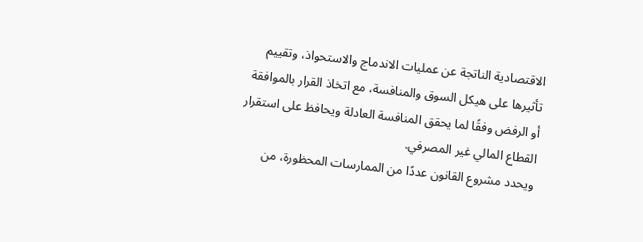الاقتصادية الناتجة عن عمليات الاندماج والاستحواذ، وتقييم تأثيرها على هيكل السوق والمنافسة، مع اتخاذ القرار بالموافقة أو الرفض وفقًا لما يحقق المنافسة العادلة ويحافظ على استقرار القطاع المالي غير المصرفي.
ويحدد مشروع القانون عددًا من الممارسات المحظورة، من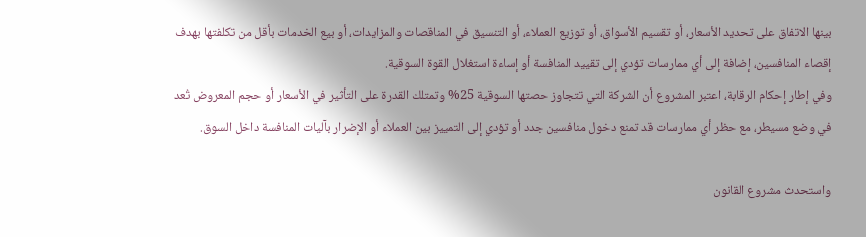بينها الاتفاق على تحديد الأسعار، أو تقسيم الأسواق، أو توزيع العملاء، أو التنسيق في المناقصات والمزايدات، أو بيع الخدمات بأقل من تكلفتها بهدف إقصاء المنافسين، إضافة إلى أي ممارسات تؤدي إلى تقييد المنافسة أو إساءة استغلال القوة السوقية.
وفي إطار إحكام الرقابة، اعتبر المشروع أن الشركة التي تتجاوز حصتها السوقية 25% وتمتلك القدرة على التأثير في الأسعار أو حجم المعروض تُعد في وضع مسيطر، مع حظر أي ممارسات قد تمنع دخول منافسين جدد أو تؤدي إلى التمييز بين العملاء أو الإضرار بآليات المنافسة داخل السوق.

واستحدث مشروع القانون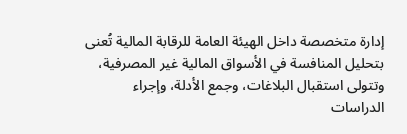إدارة متخصصة داخل الهيئة العامة للرقابة المالية تُعنى بتحليل المنافسة في الأسواق المالية غير المصرفية، وتتولى استقبال البلاغات، وجمع الأدلة، وإجراء الدراسات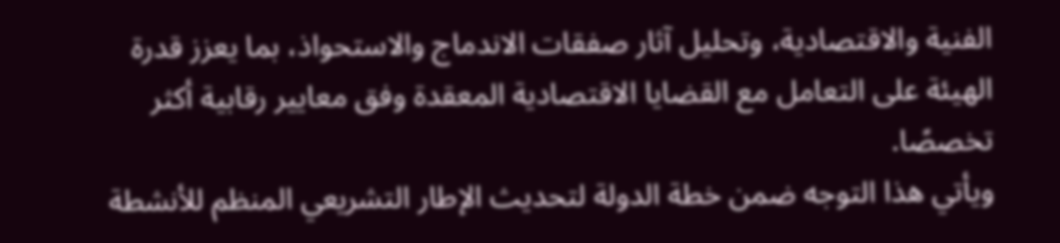الفنية والاقتصادية، وتحليل آثار صفقات الاندماج والاستحواذ، بما يعزز قدرة الهيئة على التعامل مع القضايا الاقتصادية المعقدة وفق معايير رقابية أكثر تخصصًا.
ويأتي هذا التوجه ضمن خطة الدولة لتحديث الإطار التشريعي المنظم للأنشطة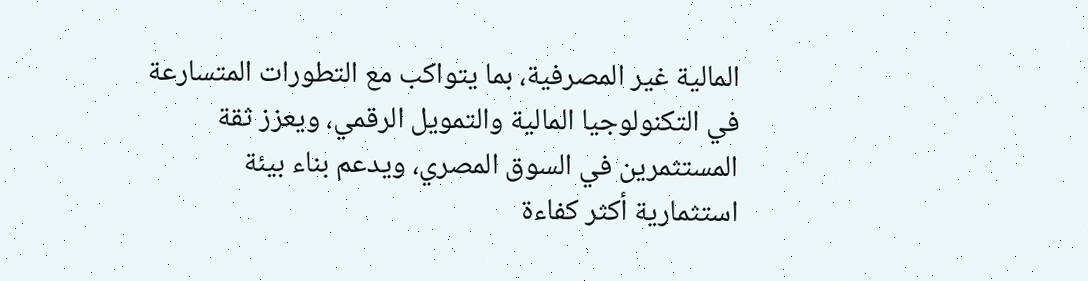المالية غير المصرفية، بما يتواكب مع التطورات المتسارعة في التكنولوجيا المالية والتمويل الرقمي، ويعزز ثقة المستثمرين في السوق المصري، ويدعم بناء بيئة استثمارية أكثر كفاءة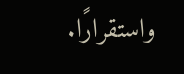واستقرارًا.